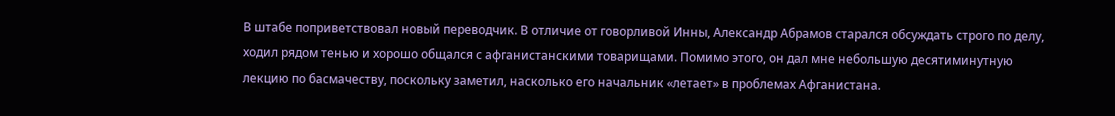В штабе поприветствовал новый переводчик. В отличие от говорливой Инны, Александр Абрамов старался обсуждать строго по делу, ходил рядом тенью и хорошо общался с афганистанскими товарищами. Помимо этого, он дал мне небольшую десятиминутную лекцию по басмачеству, поскольку заметил, насколько его начальник «летает» в проблемах Афганистана.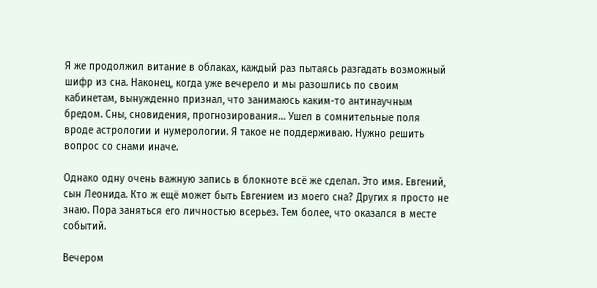Я же продолжил витание в облаках, каждый раз пытаясь разгадать возможный шифр из сна. Наконец, когда уже вечерело и мы разошлись по своим кабинетам, вынужденно признал, что занимаюсь каким-то антинаучным бредом. Сны, сновидения, прогнозирования… Ушел в сомнительные поля вроде астрологии и нумерологии. Я такое не поддерживаю. Нужно решить вопрос со снами иначе.

Однако одну очень важную запись в блокноте всё же сделал. Это имя. Евгений, сын Леонида. Кто ж ещё может быть Евгением из моего сна? Других я просто не знаю. Пора заняться его личностью всерьез. Тем более, что оказался в месте событий.

Вечером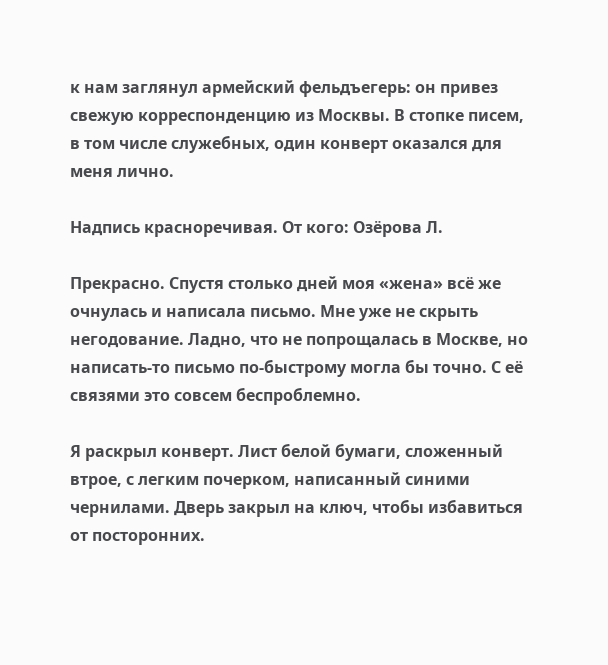к нам заглянул армейский фельдъегерь: он привез свежую корреспонденцию из Москвы. В стопке писем, в том числе служебных, один конверт оказался для меня лично.

Надпись красноречивая. От кого: Озёрова Л.

Прекрасно. Спустя столько дней моя «жена» всё же очнулась и написала письмо. Мне уже не скрыть негодование. Ладно, что не попрощалась в Москве, но написать-то письмо по-быстрому могла бы точно. С её связями это совсем беспроблемно.

Я раскрыл конверт. Лист белой бумаги, сложенный втрое, с легким почерком, написанный синими чернилами. Дверь закрыл на ключ, чтобы избавиться от посторонних.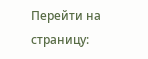Перейти на страницу: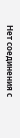Нет соединения с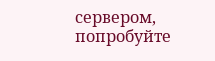сервером, попробуйте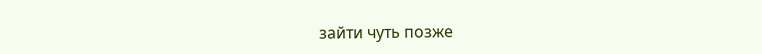зайти чуть позже